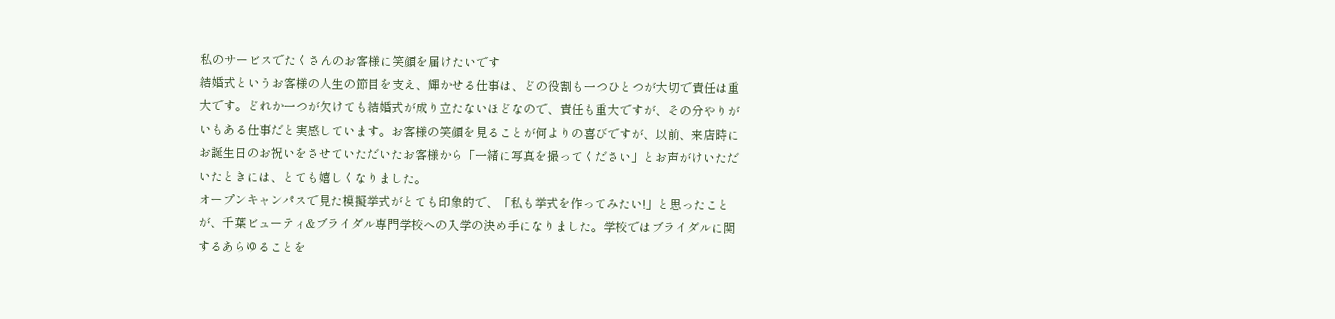私のサービスでたくさんのお客様に笑顔を届けたいです
結婚式というお客様の人生の節目を支え、輝かせる仕事は、どの役割も一つひとつが大切で責任は重大です。どれか一つが欠けても結婚式が成り立たないほどなので、責任も重大ですが、その分やりがいもある仕事だと実感しています。お客様の笑顔を見ることが何よりの喜びですが、以前、来店時にお誕生日のお祝いをさせていただいたお客様から「一緒に写真を撮ってください」とお声がけいただいたときには、とても嬉しくなりました。
オープンキャンパスで見た模擬挙式がとても印象的で、「私も挙式を作ってみたい!」と思ったことが、千葉ビューティ&ブライダル専門学校への入学の決め手になりました。学校ではブライダルに関するあらゆることを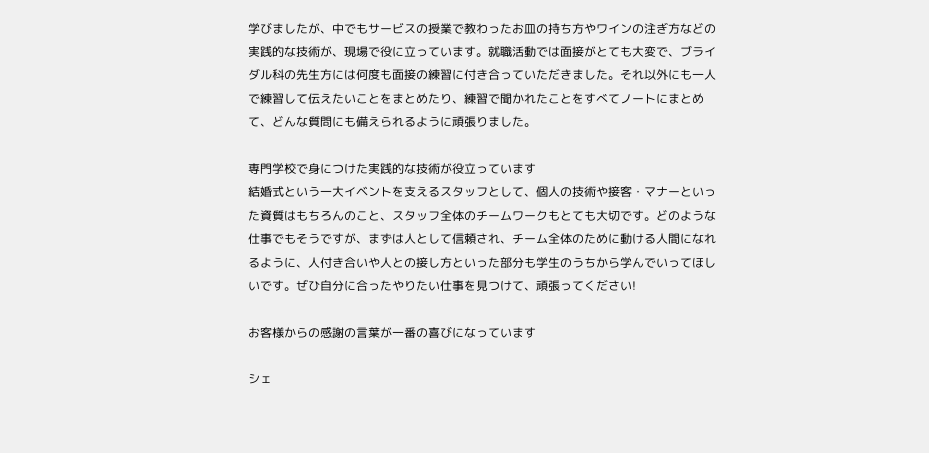学びましたが、中でもサービスの授業で教わったお皿の持ち方やワインの注ぎ方などの実践的な技術が、現場で役に立っています。就職活動では面接がとても大変で、ブライダル科の先生方には何度も面接の練習に付き合っていただきました。それ以外にも一人で練習して伝えたいことをまとめたり、練習で聞かれたことをすべてノートにまとめて、どんな質問にも備えられるように頑張りました。

専門学校で身につけた実践的な技術が役立っています
結婚式という一大イベントを支えるスタッフとして、個人の技術や接客・マナーといった資質はもちろんのこと、スタッフ全体のチームワークもとても大切です。どのような仕事でもそうですが、まずは人として信頼され、チーム全体のために動ける人間になれるように、人付き合いや人との接し方といった部分も学生のうちから学んでいってほしいです。ぜひ自分に合ったやりたい仕事を見つけて、頑張ってください!

お客様からの感謝の言葉が一番の喜びになっています

シェ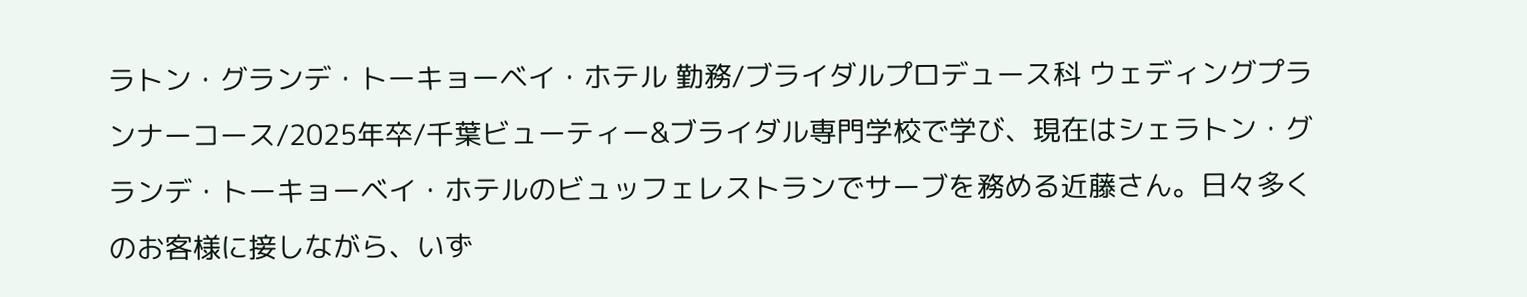ラトン・グランデ・トーキョーベイ・ホテル 勤務/ブライダルプロデュース科 ウェディングプランナーコース/2025年卒/千葉ビューティー&ブライダル専門学校で学び、現在はシェラトン・グランデ・トーキョーベイ・ホテルのビュッフェレストランでサーブを務める近藤さん。日々多くのお客様に接しながら、いず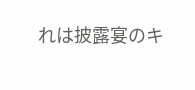れは披露宴のキ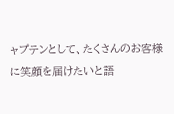ャプテンとして、たくさんのお客様に笑顔を届けたいと語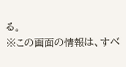る。
※この画面の情報は、すべ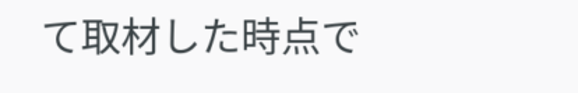て取材した時点で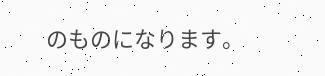のものになります。